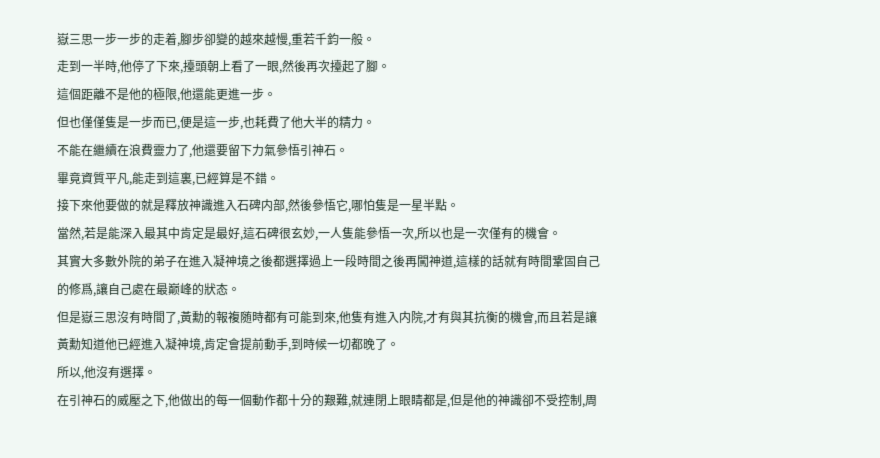嶽三思一步一步的走着,腳步卻變的越來越慢,重若千鈞一般。
走到一半時,他停了下來,擡頭朝上看了一眼,然後再次擡起了腳。
這個距離不是他的極限,他還能更進一步。
但也僅僅隻是一步而已,便是這一步,也耗費了他大半的精力。
不能在繼續在浪費靈力了,他還要留下力氣參悟引神石。
畢竟資質平凡,能走到這裏,已經算是不錯。
接下來他要做的就是釋放神識進入石碑内部,然後參悟它,哪怕隻是一星半點。
當然,若是能深入最其中肯定是最好,這石碑很玄妙,一人隻能參悟一次,所以也是一次僅有的機會。
其實大多數外院的弟子在進入凝神境之後都選擇過上一段時間之後再闖神道,這樣的話就有時間鞏固自己的修爲,讓自己處在最巅峰的狀态。
但是嶽三思沒有時間了,黃勳的報複随時都有可能到來,他隻有進入内院,才有與其抗衡的機會,而且若是讓黃勳知道他已經進入凝神境,肯定會提前動手,到時候一切都晚了。
所以,他沒有選擇。
在引神石的威壓之下,他做出的每一個動作都十分的艱難,就連閉上眼睛都是,但是他的神識卻不受控制,周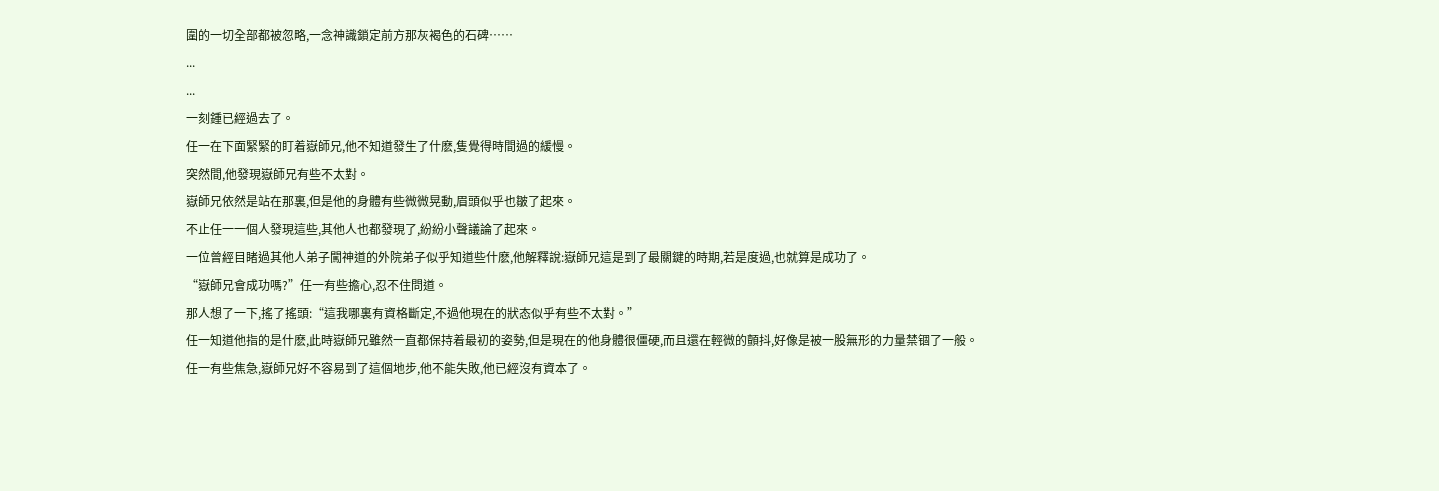圍的一切全部都被忽略,一念神識鎖定前方那灰褐色的石碑……
...
...
一刻鍾已經過去了。
任一在下面緊緊的盯着嶽師兄,他不知道發生了什麽,隻覺得時間過的緩慢。
突然間,他發現嶽師兄有些不太對。
嶽師兄依然是站在那裏,但是他的身體有些微微晃動,眉頭似乎也皺了起來。
不止任一一個人發現這些,其他人也都發現了,紛紛小聲議論了起來。
一位曾經目睹過其他人弟子闖神道的外院弟子似乎知道些什麽,他解釋說:嶽師兄這是到了最關鍵的時期,若是度過,也就算是成功了。
“嶽師兄會成功嗎?”任一有些擔心,忍不住問道。
那人想了一下,搖了搖頭:“這我哪裏有資格斷定,不過他現在的狀态似乎有些不太對。”
任一知道他指的是什麽,此時嶽師兄雖然一直都保持着最初的姿勢,但是現在的他身體很僵硬,而且還在輕微的顫抖,好像是被一股無形的力量禁锢了一般。
任一有些焦急,嶽師兄好不容易到了這個地步,他不能失敗,他已經沒有資本了。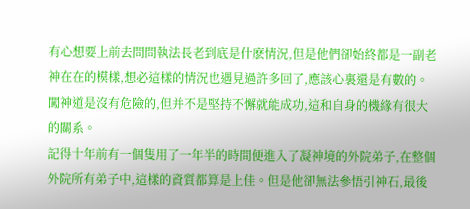有心想要上前去問問執法長老到底是什麽情況,但是他們卻始終都是一副老神在在的模樣,想必這樣的情況也遇見過許多回了,應該心裏還是有數的。
闖神道是沒有危險的,但并不是堅持不懈就能成功,這和自身的機緣有很大的關系。
記得十年前有一個隻用了一年半的時間便進入了凝神境的外院弟子,在整個外院所有弟子中,這樣的資質都算是上佳。但是他卻無法參悟引神石,最後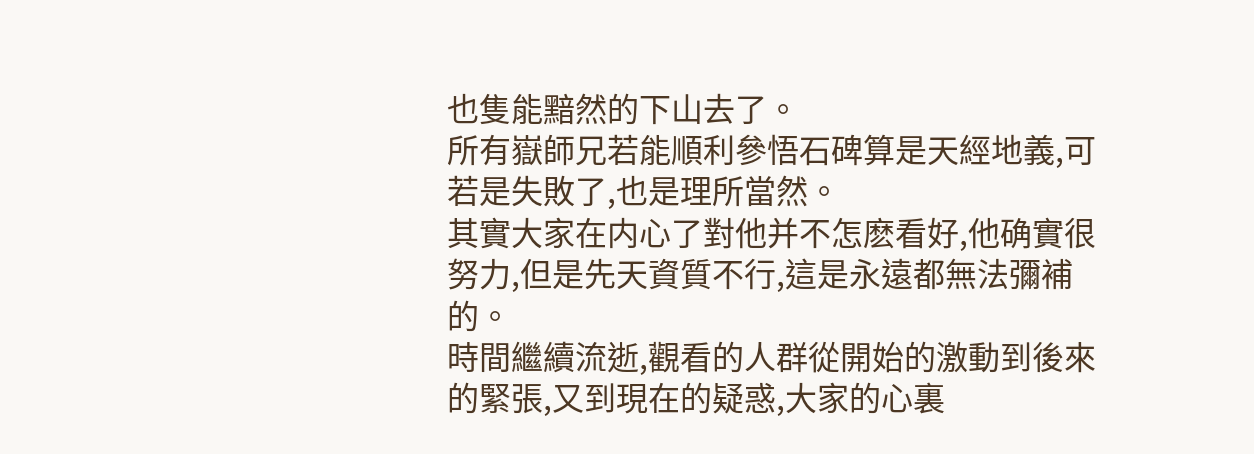也隻能黯然的下山去了。
所有嶽師兄若能順利參悟石碑算是天經地義,可若是失敗了,也是理所當然。
其實大家在内心了對他并不怎麽看好,他确實很努力,但是先天資質不行,這是永遠都無法彌補的。
時間繼續流逝,觀看的人群從開始的激動到後來的緊張,又到現在的疑惑,大家的心裏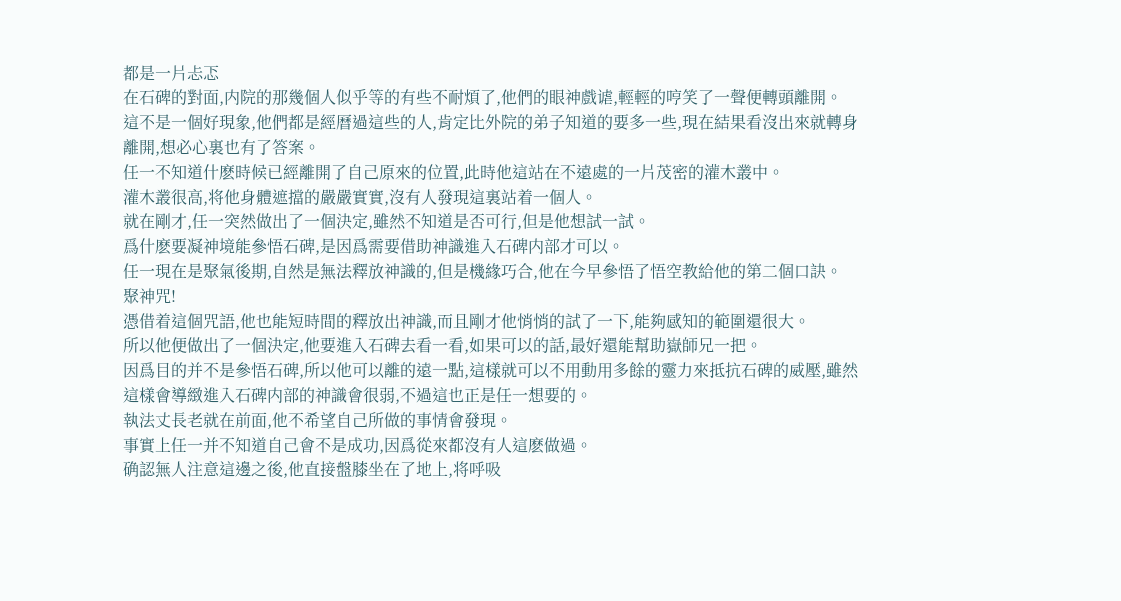都是一片忐忑
在石碑的對面,内院的那幾個人似乎等的有些不耐煩了,他們的眼神戲谑,輕輕的哼笑了一聲便轉頭離開。
這不是一個好現象,他們都是經曆過這些的人,肯定比外院的弟子知道的要多一些,現在結果看沒出來就轉身離開,想必心裏也有了答案。
任一不知道什麽時候已經離開了自己原來的位置,此時他這站在不遠處的一片茂密的灌木叢中。
灌木叢很高,将他身體遮擋的嚴嚴實實,沒有人發現這裏站着一個人。
就在剛才,任一突然做出了一個決定,雖然不知道是否可行,但是他想試一試。
爲什麽要凝神境能參悟石碑,是因爲需要借助神識進入石碑内部才可以。
任一現在是聚氣後期,自然是無法釋放神識的,但是機緣巧合,他在今早參悟了悟空教給他的第二個口訣。
聚神咒!
憑借着這個咒語,他也能短時間的釋放出神識,而且剛才他悄悄的試了一下,能夠感知的範圍還很大。
所以他便做出了一個決定,他要進入石碑去看一看,如果可以的話,最好還能幫助嶽師兄一把。
因爲目的并不是參悟石碑,所以他可以離的遠一點,這樣就可以不用動用多餘的靈力來抵抗石碑的威壓,雖然這樣會導緻進入石碑内部的神識會很弱,不過這也正是任一想要的。
執法丈長老就在前面,他不希望自己所做的事情會發現。
事實上任一并不知道自己會不是成功,因爲從來都沒有人這麽做過。
确認無人注意這邊之後,他直接盤膝坐在了地上,将呼吸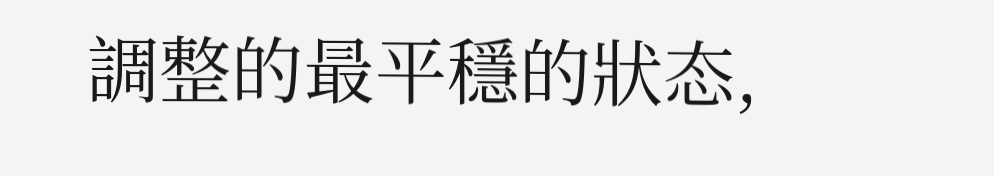調整的最平穩的狀态,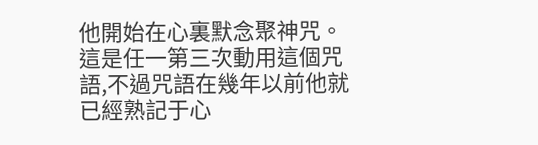他開始在心裏默念聚神咒。
這是任一第三次動用這個咒語,不過咒語在幾年以前他就已經熟記于心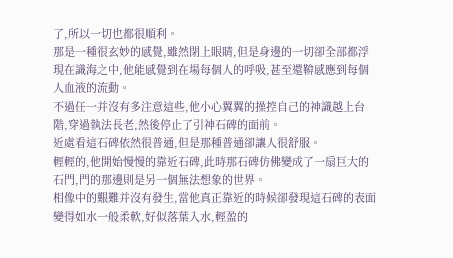了,所以一切也都很順利。
那是一種很玄妙的感覺,雖然閉上眼睛,但是身邊的一切卻全部都浮現在識海之中,他能感覺到在場每個人的呼吸,甚至還鞥感應到每個人血液的流動。
不過任一并沒有多注意這些,他小心翼翼的操控自己的神識越上台階,穿過執法長老,然後停止了引神石碑的面前。
近處看這石碑依然很普通,但是那種普通卻讓人很舒服。
輕輕的,他開始慢慢的靠近石碑,此時那石碑仿佛變成了一扇巨大的石門,門的那邊則是另一個無法想象的世界。
相像中的艱難并沒有發生,當他真正靠近的時候卻發現這石碑的表面變得如水一般柔軟,好似落葉入水,輕盈的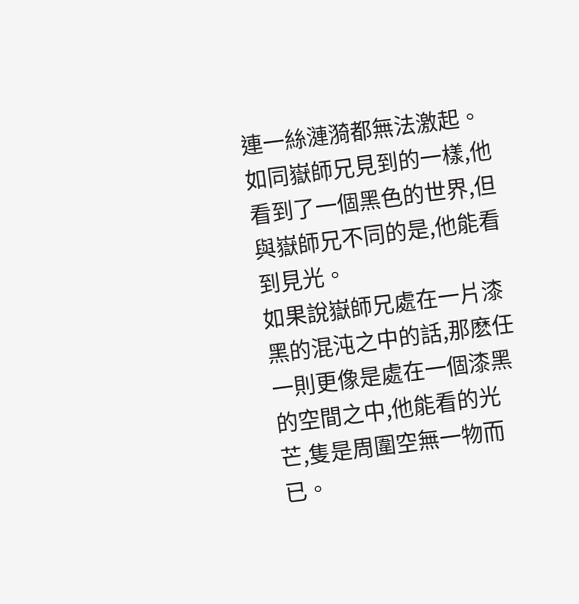連一絲漣漪都無法激起。
如同嶽師兄見到的一樣,他看到了一個黑色的世界,但與嶽師兄不同的是,他能看到見光。
如果說嶽師兄處在一片漆黑的混沌之中的話,那麽任一則更像是處在一個漆黑的空間之中,他能看的光芒,隻是周圍空無一物而已。